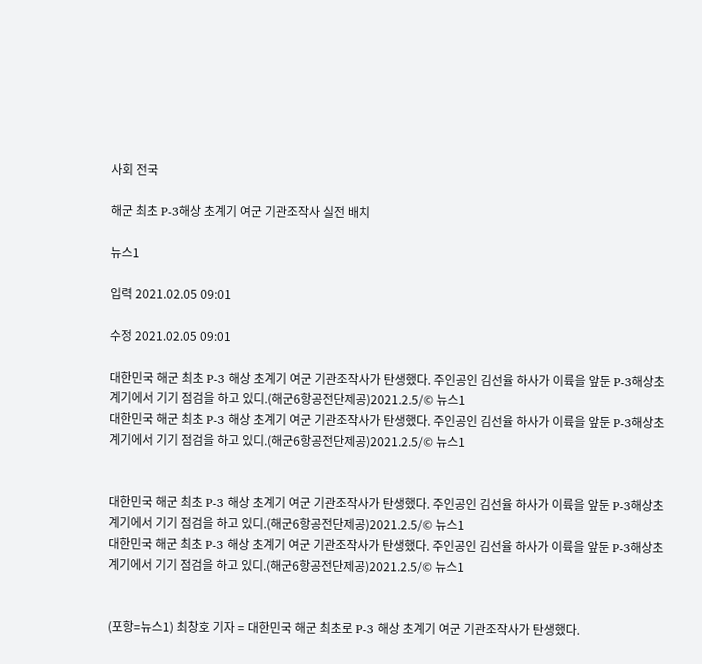사회 전국

해군 최초 P-3해상 초계기 여군 기관조작사 실전 배치

뉴스1

입력 2021.02.05 09:01

수정 2021.02.05 09:01

대한민국 해군 최초 P-3 해상 초계기 여군 기관조작사가 탄생했다. 주인공인 김선율 하사가 이륙을 앞둔 P-3해상초계기에서 기기 점검을 하고 있디.(해군6항공전단제공)2021.2.5/© 뉴스1
대한민국 해군 최초 P-3 해상 초계기 여군 기관조작사가 탄생했다. 주인공인 김선율 하사가 이륙을 앞둔 P-3해상초계기에서 기기 점검을 하고 있디.(해군6항공전단제공)2021.2.5/© 뉴스1


대한민국 해군 최초 P-3 해상 초계기 여군 기관조작사가 탄생했다. 주인공인 김선율 하사가 이륙을 앞둔 P-3해상초계기에서 기기 점검을 하고 있디.(해군6항공전단제공)2021.2.5/© 뉴스1
대한민국 해군 최초 P-3 해상 초계기 여군 기관조작사가 탄생했다. 주인공인 김선율 하사가 이륙을 앞둔 P-3해상초계기에서 기기 점검을 하고 있디.(해군6항공전단제공)2021.2.5/© 뉴스1


(포항=뉴스1) 최창호 기자 = 대한민국 해군 최초로 P-3 해상 초계기 여군 기관조작사가 탄생했다.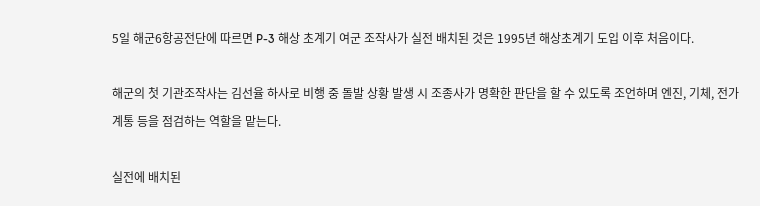5일 해군6항공전단에 따르면 P-3 해상 초계기 여군 조작사가 실전 배치된 것은 1995년 해상초계기 도입 이후 처음이다.

해군의 첫 기관조작사는 김선율 하사로 비행 중 돌발 상황 발생 시 조종사가 명확한 판단을 할 수 있도록 조언하며 엔진, 기체, 전가 계통 등을 점검하는 역할을 맡는다.

실전에 배치된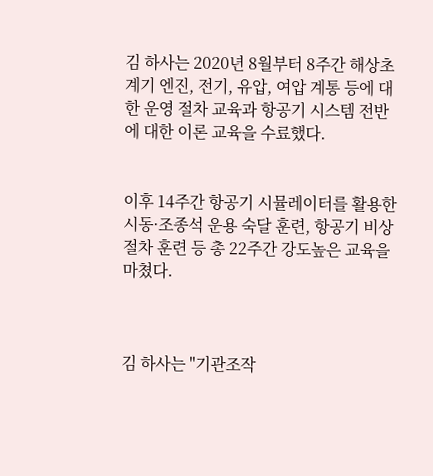김 하사는 2020년 8월부터 8주간 해상초계기 엔진, 전기, 유압, 여압 계통 등에 대한 운영 절차 교육과 항공기 시스템 전반에 대한 이론 교육을 수료했다.


이후 14주간 항공기 시뮬레이터를 활용한 시동·조종석 운용 숙달 훈련, 항공기 비상 절차 훈련 등 총 22주간 강도높은 교육을 마쳤다.



김 하사는 "기관조작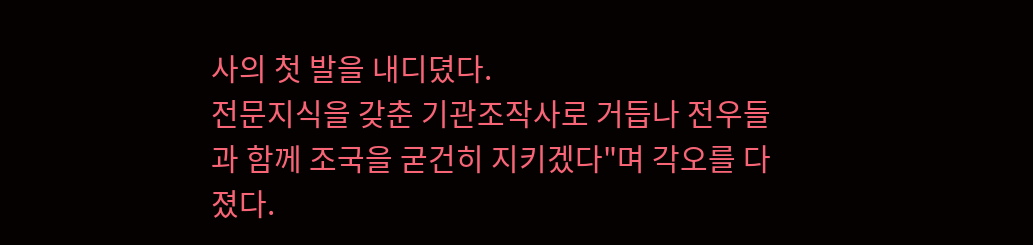사의 첫 발을 내디뎠다.
전문지식을 갖춘 기관조작사로 거듭나 전우들과 함께 조국을 굳건히 지키겠다"며 각오를 다졌다.